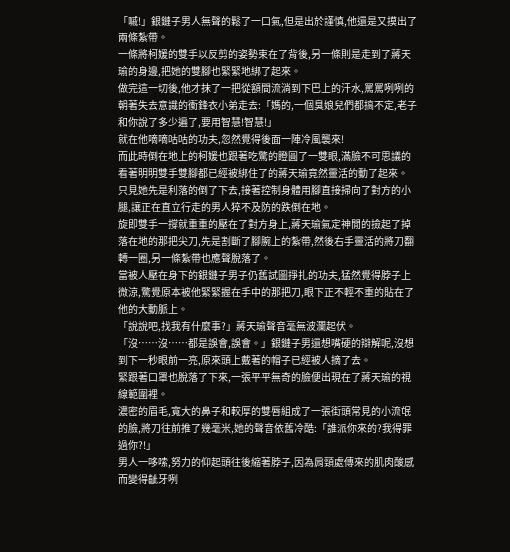「嘁!」銀鏈子男人無聲的鬆了一口氣,但是出於謹慎,他還是又摸出了兩條紮帶。
一條將柯媛的雙手以反剪的姿勢束在了背後,另一條則是走到了蔣天瑜的身邊,把她的雙腳也緊緊地綁了起來。
做完這一切後,他才抹了一把從額間流淌到下巴上的汗水,罵罵咧咧的朝著失去意識的衝鋒衣小弟走去:「媽的,一個臭娘兒們都搞不定,老子和你說了多少遍了,要用智慧!智慧!」
就在他嘀嘀咕咕的功夫,忽然覺得後面一陣冷風襲來!
而此時倒在地上的柯媛也跟著吃驚的瞪圓了一雙眼,滿臉不可思議的看著明明雙手雙腳都已經被綁住了的蔣天瑜竟然靈活的動了起來。
只見她先是利落的倒了下去,接著控制身體用腳直接掃向了對方的小腿,讓正在直立行走的男人猝不及防的跌倒在地。
旋即雙手一撐就重重的壓在了對方身上,蔣天瑜氣定神閒的撿起了掉落在地的那把尖刀,先是割斷了腳腕上的紮帶,然後右手靈活的將刀翻轉一圈,另一條紮帶也應聲脫落了。
當被人壓在身下的銀鏈子男子仍舊試圖掙扎的功夫,猛然覺得脖子上微涼,驚覺原本被他緊緊握在手中的那把刀,眼下正不輕不重的貼在了他的大動脈上。
「說說吧,找我有什麼事?」蔣天瑜聲音毫無波瀾起伏。
「沒……沒……都是誤會,誤會。」銀鏈子男還想嘴硬的辯解呢,沒想到下一秒眼前一亮,原來頭上戴著的帽子已經被人摘了去。
緊跟著口罩也脫落了下來,一張平平無奇的臉便出現在了蔣天瑜的視線範圍裡。
濃密的眉毛,寬大的鼻子和較厚的雙唇組成了一張街頭常見的小流氓的臉,將刀往前推了幾毫米,她的聲音依舊冷酷:「誰派你來的?我得罪過你?!」
男人一哆嗦,努力的仰起頭往後縮著脖子,因為肩頸處傳來的肌肉酸感而變得齜牙咧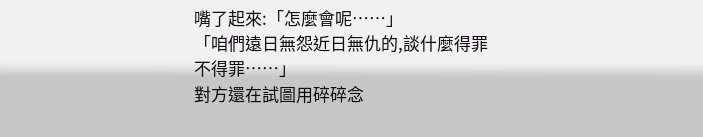嘴了起來:「怎麼會呢……」
「咱們遠日無怨近日無仇的,談什麼得罪不得罪……」
對方還在試圖用碎碎念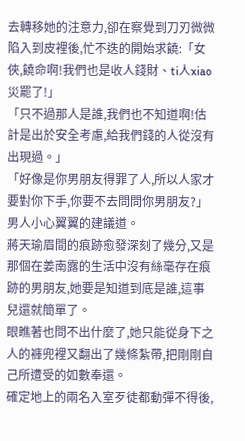去轉移她的注意力,卻在察覺到刀刃微微陷入到皮裡後,忙不迭的開始求饒:「女俠,饒命啊!我們也是收人錢財、ti人xiao災罷了!」
「只不過那人是誰,我們也不知道啊!估計是出於安全考慮,給我們錢的人從沒有出現過。」
「好像是你男朋友得罪了人,所以人家才要對你下手,你要不去問問你男朋友?」男人小心翼翼的建議道。
蔣天瑜眉間的痕跡愈發深刻了幾分,又是那個在姜南露的生活中沒有絲毫存在痕跡的男朋友,她要是知道到底是誰,這事兒還就簡單了。
眼瞧著也問不出什麼了,她只能從身下之人的褲兜裡又翻出了幾條紮帶,把剛剛自己所遭受的如數奉還。
確定地上的兩名入室歹徒都動彈不得後,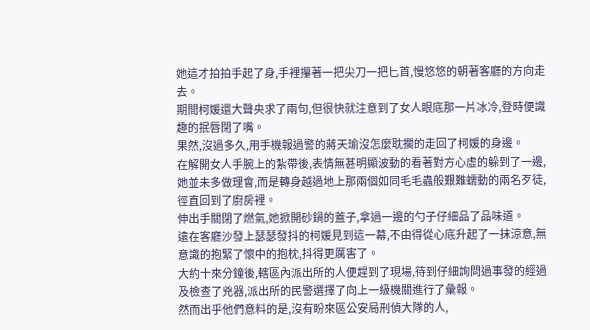她這才拍拍手起了身,手裡攥著一把尖刀一把匕首,慢悠悠的朝著客廳的方向走去。
期間柯媛還大聲央求了兩句,但很快就注意到了女人眼底那一片冰冷,登時便識趣的抿唇閉了嘴。
果然,沒過多久,用手機報過警的蔣天瑜沒怎麼耽擱的走回了柯媛的身邊。
在解開女人手腕上的紮帶後,表情無甚明顯波動的看著對方心虛的躲到了一邊,她並未多做理會,而是轉身越過地上那兩個如同毛毛蟲般艱難蠕動的兩名歹徒,徑直回到了廚房裡。
伸出手關閉了燃氣,她掀開砂鍋的蓋子,拿過一邊的勺子仔細品了品味道。
遠在客廳沙發上瑟瑟發抖的柯媛見到這一幕,不由得從心底升起了一抹涼意,無意識的抱緊了懷中的抱枕,抖得更厲害了。
大約十來分鐘後,轄區內派出所的人便趕到了現場,待到仔細詢問過事發的經過及檢查了兇器,派出所的民警選擇了向上一級機關進行了彙報。
然而出乎他們意料的是,沒有盼來區公安局刑偵大隊的人,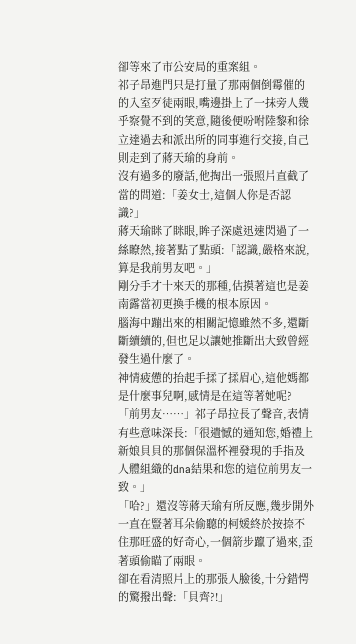卻等來了市公安局的重案組。
祁子昂進門只是打量了那兩個倒霉催的的入室歹徒兩眼,嘴邊掛上了一抹旁人幾乎察覺不到的笑意,隨後便吩咐陸黎和徐立達過去和派出所的同事進行交接,自己則走到了蔣天瑜的身前。
沒有過多的廢話,他掏出一張照片直截了當的問道:「姜女士,這個人你是否認識?」
蔣天瑜眯了眯眼,眸子深處迅速閃過了一絲瞭然,接著點了點頭:「認識,嚴格來說,算是我前男友吧。」
剛分手才十來天的那種,估摸著這也是姜南露當初更換手機的根本原因。
腦海中蹦出來的相關記憶雖然不多,還斷斷續續的,但也足以讓她推斷出大致曾經發生過什麼了。
神情疲憊的抬起手揉了揉眉心,這他媽都是什麼事兒啊,感情是在這等著她呢?
「前男友……」祁子昂拉長了聲音,表情有些意味深長:「很遺憾的通知您,婚禮上新娘貝貝的那個保溫杯裡發現的手指及人體組織的dna結果和您的這位前男友一致。」
「哈?」還沒等蔣天瑜有所反應,幾步開外一直在豎著耳朵偷聽的柯媛終於按捺不住那旺盛的好奇心,一個箭步躥了過來,歪著頭偷瞄了兩眼。
卻在看清照片上的那張人臉後,十分錯愕的驚撥出聲:「貝齊?!」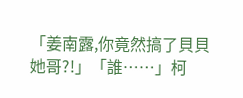「姜南露,你竟然搞了貝貝她哥?!」「誰……」柯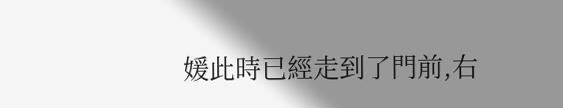媛此時已經走到了門前,右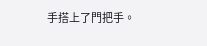手搭上了門把手。